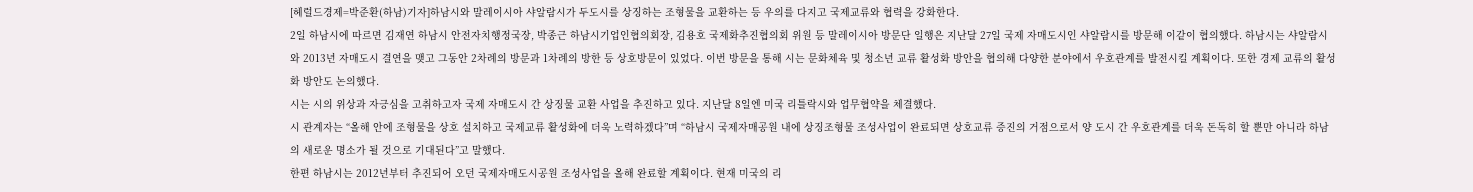[헤럴드경제=박준환(하남)기자]하남시와 말레이시아 샤알람시가 두도시를 상징하는 조형물을 교환하는 등 우의를 다지고 국제교류와 협력을 강화한다.
2일 하남시에 따르면 김재연 하남시 안전자치행정국장, 박종근 하남시기업인협의회장, 김용호 국제화추진협의회 위원 등 말레이시아 방문단 일행은 지난달 27일 국제 자매도시인 샤알람시를 방문해 이같이 협의했다. 하남시는 샤알람시와 2013년 자매도시 결연을 맺고 그동안 2차례의 방문과 1차례의 방한 등 상호방문이 있었다. 이번 방문을 통해 시는 문화체육 및 청소년 교류 활성화 방안을 협의해 다양한 분야에서 우호관계를 발전시킬 계획이다. 또한 경제 교류의 활성화 방안도 논의했다.
시는 시의 위상과 자긍심을 고취하고자 국제 자매도시 간 상징물 교환 사업을 추진하고 있다. 지난달 8일엔 미국 리틀락시와 업무협약을 체결했다.
시 관계자는 “올해 안에 조형물을 상호 설치하고 국제교류 활성화에 더욱 노력하겠다”며 “하남시 국제자매공원 내에 상징조형물 조성사업이 완료되면 상호교류 증진의 거점으로서 양 도시 간 우호관계를 더욱 돈독히 할 뿐만 아니라 하남의 새로운 명소가 될 것으로 기대된다”고 말했다.
한편 하남시는 2012년부터 추진되어 오던 국제자매도시공원 조성사업을 올해 완료할 계획이다. 현재 미국의 리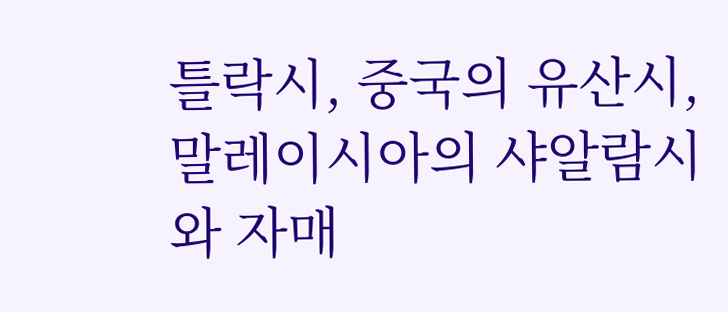틀락시, 중국의 유산시, 말레이시아의 샤알람시와 자매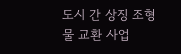도시 간 상징 조형물 교환 사업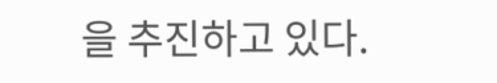을 추진하고 있다.